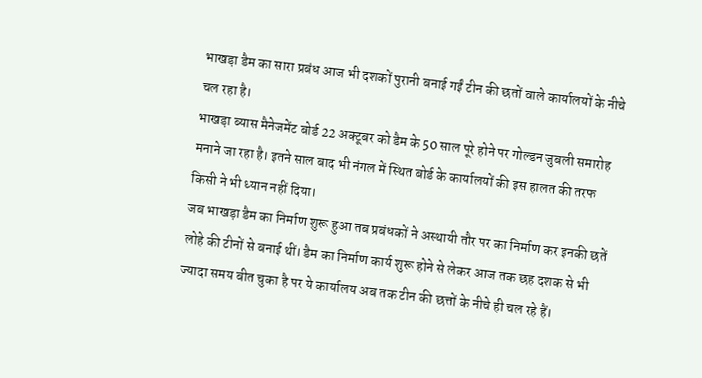भाखड़ा डैम का सारा प्रबंध आज भी दशकों पुरानी बनाई गईं टीन की छतों वाले कार्यालयों के नीचे चल रहा है।
भाखड़ा ब्यास मैनेजमेंट बोर्ड 22 अक्टूबर को डैम के 50 साल पूरे होने पर गोल्डन जुबली समारोह मनाने जा रहा है। इतने साल बाद भी नंगल में स्थित बोर्ड के कार्यालयों की इस हालत की तरफ किसी ने भी ध्यान नहीं दिया।
जब भाखड़ा डैम का निर्माण शुरू हुआ तब प्रबंधकों ने अस्थायी तौर पर का निर्माण कर इनकी छतें लोहे की टीनों से बनाई थीं। डैम का निर्माण कार्य शुरू होने से लेकर आज तक छह दशक से भी ज्यादा समय बीत चुका है पर ये कार्यालय अब तक टीन की छत्तों के नीचे ही चल रहे हैं।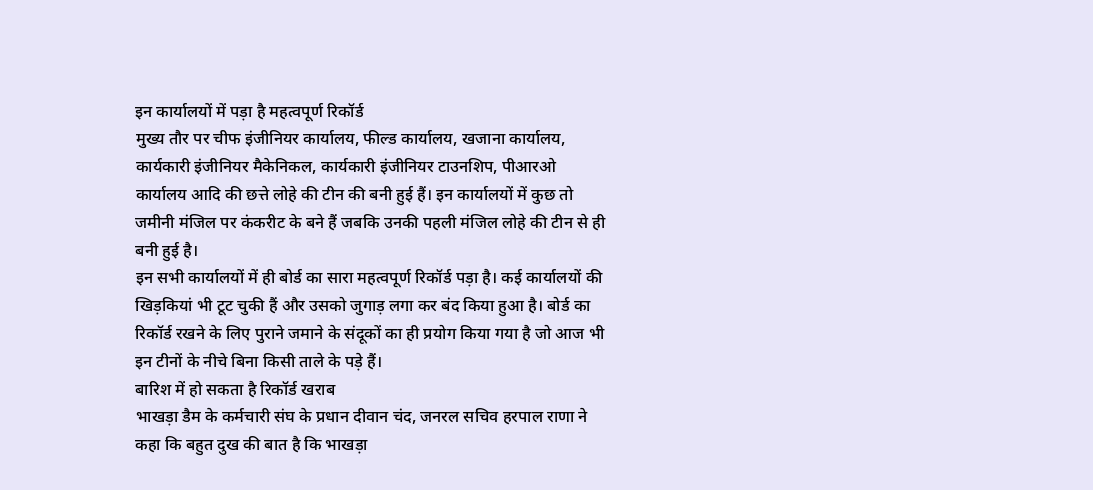इन कार्यालयों में पड़ा है महत्वपूर्ण रिकॉर्ड
मुख्य तौर पर चीफ इंजीनियर कार्यालय, फील्ड कार्यालय, खजाना कार्यालय, कार्यकारी इंजीनियर मैकेनिकल, कार्यकारी इंजीनियर टाउनशिप, पीआरओ कार्यालय आदि की छत्ते लोहे की टीन की बनी हुई हैं। इन कार्यालयों में कुछ तो जमीनी मंजिल पर कंकरीट के बने हैं जबकि उनकी पहली मंजिल लोहे की टीन से ही बनी हुई है।
इन सभी कार्यालयों में ही बोर्ड का सारा महत्वपूर्ण रिकॉर्ड पड़ा है। कई कार्यालयों की खिड़कियां भी टूट चुकी हैं और उसको जुगाड़ लगा कर बंद किया हुआ है। बोर्ड का रिकॉर्ड रखने के लिए पुराने जमाने के संदूकों का ही प्रयोग किया गया है जो आज भी इन टीनों के नीचे बिना किसी ताले के पड़े हैं।
बारिश में हो सकता है रिकॉर्ड खराब
भाखड़ा डैम के कर्मचारी संघ के प्रधान दीवान चंद, जनरल सचिव हरपाल राणा ने कहा कि बहुत दुख की बात है कि भाखड़ा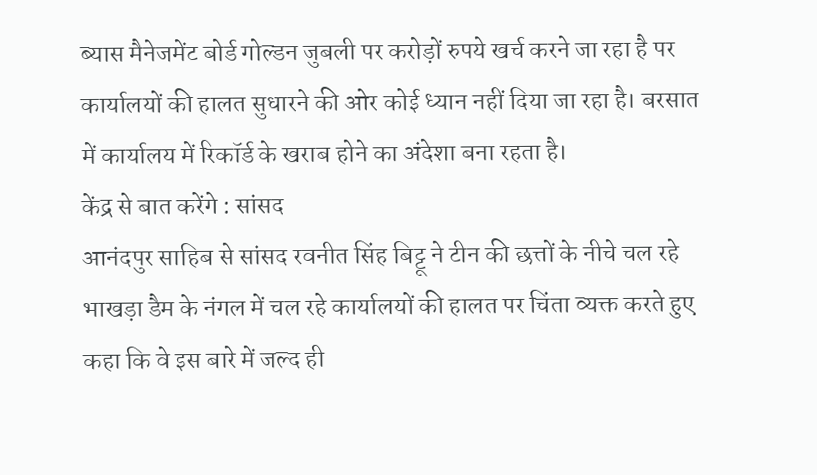ब्यास मैनेजमेंट बोर्ड गोल्डन जुबली पर करोड़ों रुपये खर्च करने जा रहा है पर कार्यालयों की हालत सुधारने की ओर कोई ध्यान नहीं दिया जा रहा है। बरसात में कार्यालय में रिकॉर्ड के खराब होने का अंदेशा बना रहता है।
केंद्र से बात करेंगे : सांसद
आनंदपुर साहिब से सांसद रवनीत सिंह बिट्टू ने टीन की छत्तों के नीचे चल रहे भाखड़ा डैम के नंगल में चल रहे कार्यालयों की हालत पर चिंता व्यक्त करते हुए कहा कि वे इस बारे में जल्द ही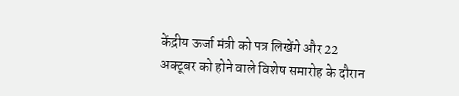केंद्रीय ऊर्जा मंत्री को पत्र लिखेंगे और 22 अक्टूबर को होने वाले विशेष समारोह के दौरान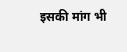इसकी मांग भी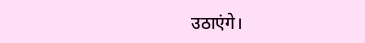उठाएंगे।